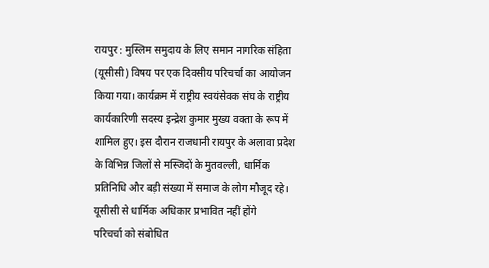रायपुर : मुस्लिम समुदाय के लिए समान नागरिक संहिता (यूसीसी) विषय पर एक दिवसीय परिचर्चा का आयोजन किया गया। कार्यक्रम में राष्ट्रीय स्वयंसेवक संघ के राष्ट्रीय कार्यकारिणी सदस्य इन्द्रेश कुमार मुख्य वक्ता के रूप में शामिल हुए। इस दौरान राजधानी रायपुर के अलावा प्रदेश के विभिन्न जिलों से मस्जिदों के मुतवल्ली, धार्मिक प्रतिनिधि और बड़ी संख्या में समाज के लोग मौजूद रहे।
यूसीसी से धार्मिक अधिकार प्रभावित नहीं होंगे
परिचर्चा को संबोधित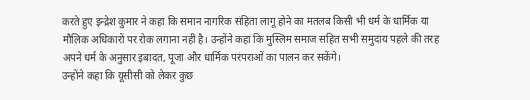करते हुए इन्द्रेश कुमार ने कहा कि समान नागरिक संहिता लागू होने का मतलब किसी भी धर्म के धार्मिक या मौलिक अधिकारों पर रोक लगाना नहीं है। उन्होंने कहा कि मुस्लिम समाज सहित सभी समुदाय पहले की तरह अपने धर्म के अनुसार इबादत, पूजा और धार्मिक परंपराओं का पालन कर सकेंगे।
उन्होंने कहा कि यूसीसी को लेकर कुछ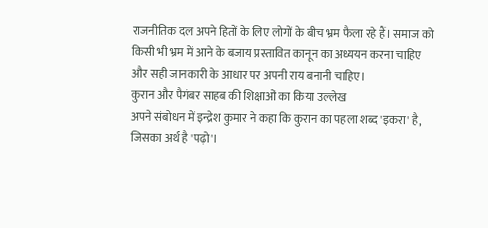राजनीतिक दल अपने हितों के लिए लोगों के बीच भ्रम फैला रहे हैं। समाज को किसी भी भ्रम में आने के बजाय प्रस्तावित कानून का अध्ययन करना चाहिए और सही जानकारी के आधार पर अपनी राय बनानी चाहिए।
कुरान और पैगंबर साहब की शिक्षाओं का किया उल्लेख
अपने संबोधन में इन्द्रेश कुमार ने कहा कि कुरान का पहला शब्द 'इकरा' है, जिसका अर्थ है 'पढ़ो'।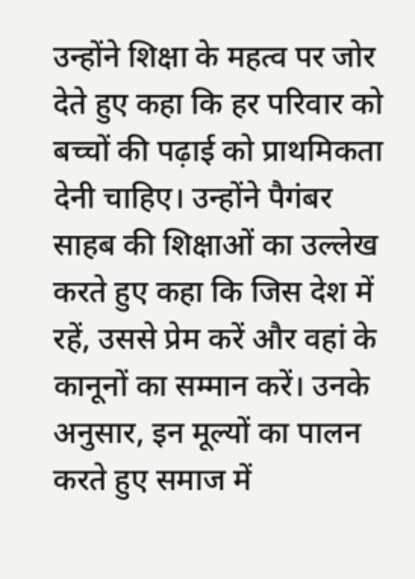उन्होंने शिक्षा के महत्व पर जोर देते हुए कहा कि हर परिवार को बच्चों की पढ़ाई को प्राथमिकता देनी चाहिए। उन्होंने पैगंबर साहब की शिक्षाओं का उल्लेख करते हुए कहा कि जिस देश में रहें, उससे प्रेम करें और वहां के कानूनों का सम्मान करें। उनके अनुसार, इन मूल्यों का पालन करते हुए समाज में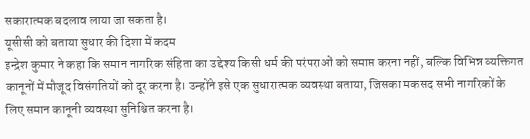सकारात्मक बदलाव लाया जा सकता है।
यूसीसी को बताया सुधार की दिशा में कदम
इन्द्रेश कुमार ने कहा कि समान नागरिक संहिता का उद्देश्य किसी धर्म की परंपराओं को समाप्त करना नहीं, बल्कि विभिन्न व्यक्तिगत कानूनों में मौजूद विसंगतियों को दूर करना है। उन्होंने इसे एक सुधारात्मक व्यवस्था बताया, जिसका मकसद सभी नागरिकों के लिए समान कानूनी व्यवस्था सुनिश्चित करना है।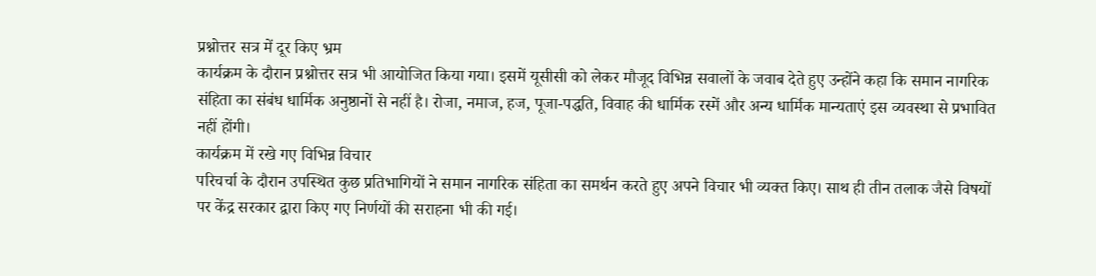प्रश्नोत्तर सत्र में दूर किए भ्रम
कार्यक्रम के दौरान प्रश्नोत्तर सत्र भी आयोजित किया गया। इसमें यूसीसी को लेकर मौजूद विभिन्न सवालों के जवाब देते हुए उन्होंने कहा कि समान नागरिक संहिता का संबंध धार्मिक अनुष्ठानों से नहीं है। रोजा, नमाज, हज, पूजा-पद्धति, विवाह की धार्मिक रस्में और अन्य धार्मिक मान्यताएं इस व्यवस्था से प्रभावित नहीं होंगी।
कार्यक्रम में रखे गए विभिन्न विचार
परिचर्चा के दौरान उपस्थित कुछ प्रतिभागियों ने समान नागरिक संहिता का समर्थन करते हुए अपने विचार भी व्यक्त किए। साथ ही तीन तलाक जैसे विषयों पर केंद्र सरकार द्वारा किए गए निर्णयों की सराहना भी की गई।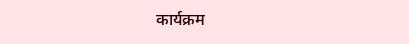कार्यक्रम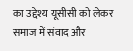का उद्देश्य यूसीसी को लेकर समाज में संवाद और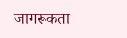जागरूकता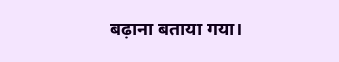बढ़ाना बताया गया।